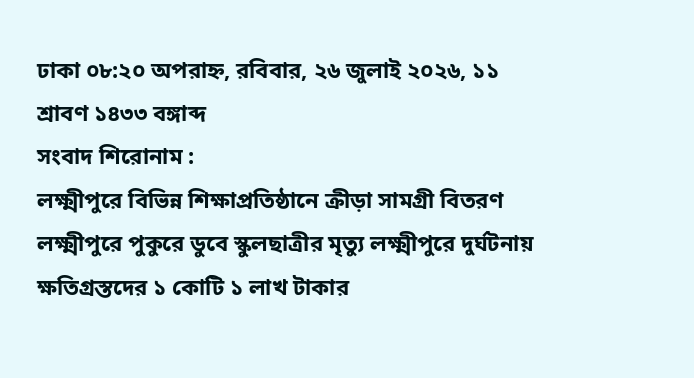ঢাকা ০৮:২০ অপরাহ্ন, রবিবার, ২৬ জুলাই ২০২৬, ১১ শ্রাবণ ১৪৩৩ বঙ্গাব্দ
সংবাদ শিরোনাম :
লক্ষ্মীপুরে বিভিন্ন শিক্ষাপ্রতিষ্ঠানে ক্রীড়া সামগ্রী বিতরণ লক্ষ্মীপুরে পুকুরে ডুবে স্কুলছাত্রীর মৃত্যু লক্ষ্মীপুরে দুর্ঘটনায় ক্ষতিগ্রস্তদের ১ কোটি ১ লাখ টাকার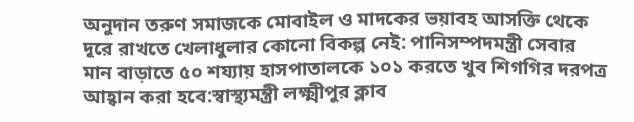অনুদান তরুণ সমাজকে মোবাইল ও মাদকের ভয়াবহ আসক্তি থেকে দূরে রাখতে খেলাধুলার কোনো বিকল্প নেই: পানিসম্পদমন্ত্রী সেবার মান বাড়াতে ৫০ শয্যায় হাসপাতালকে ১০১ করতে খুব শিগগির দরপত্র আহ্বান করা হবে:স্বাস্থ্যমন্ত্রী লক্ষ্মীপুর ক্লাব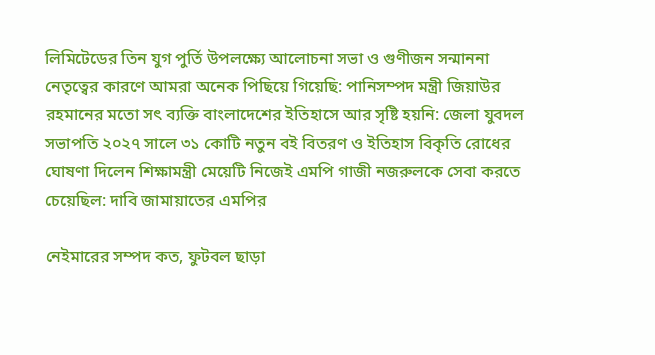লিমিটেডের তিন যুগ পুর্তি উপলক্ষ্যে আলোচনা সভা ও গুণীজন সন্মাননা নেতৃত্বের কারণে আমরা অনেক পিছিয়ে গিয়েছি: পানিসম্পদ মন্ত্রী জিয়াউর রহমানের মতো সৎ ব্যক্তি বাংলাদেশের ইতিহাসে আর সৃষ্টি হয়নি: জেলা যুবদল সভাপতি ২০২৭ সালে ৩১ কোটি নতুন বই বিতরণ ও ইতিহাস বিকৃতি রোধের ঘোষণা দিলেন শিক্ষামন্ত্রী মেয়েটি নিজেই এমপি গাজী নজরুলকে সেবা করতে চেয়েছিল: দাবি জামায়াতের এমপির

নেইমারের সম্পদ কত, ফুটবল ছাড়া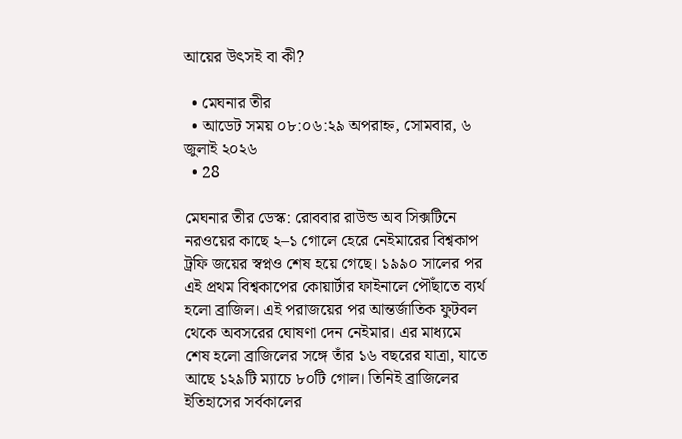আয়ের উৎসই বা কী?

  • মেঘনার তীর
  • আডেট সময় ০৮:০৬:২৯ অপরাহ্ন, সোমবার, ৬ জুলাই ২০২৬
  • 28

মেঘনার তীর ডেস্ক: রোববার রাউন্ড অব সিক্সটিনে নরওয়ের কাছে ২–১ গোলে হেরে নেইমারের বিশ্বকাপ ট্রফি জয়ের স্বপ্নও শেষ হয়ে গেছে। ১৯৯০ সালের পর এই প্রথম বিশ্বকাপের কোয়ার্টার ফাইনালে পৌঁছাতে ব্যর্থ হলো ব্রাজিল। এই পরাজয়ের পর আন্তর্জাতিক ফুটবল থেকে অবসরের ঘোষণা দেন নেইমার। এর মাধ্যমে শেষ হলো ব্রাজিলের সঙ্গে তাঁর ১৬ বছরের যাত্রা, যাতে আছে ১২৯টি ম্যাচে ৮০টি গোল। তিনিই ব্রাজিলের ইতিহাসের সর্বকালের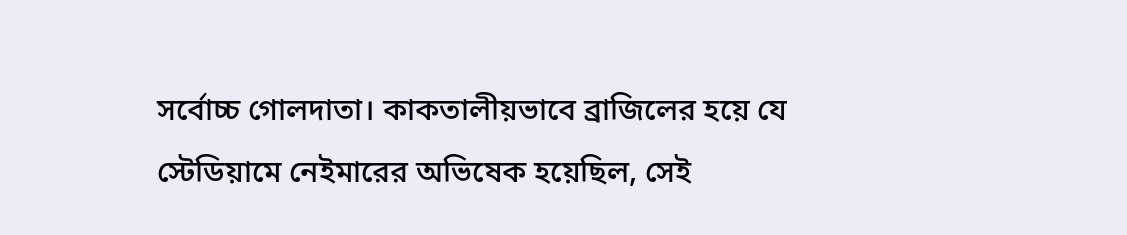সর্বোচ্চ গোলদাতা। কাকতালীয়ভাবে ব্রাজিলের হয়ে যে স্টেডিয়ামে নেইমারের অভিষেক হয়েছিল, সেই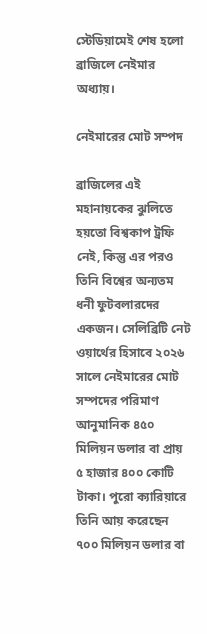স্টেডিয়ামেই শেষ হলো ব্রাজিলে নেইমার অধ্যায়।

নেইমারের মোট সম্পদ

ব্রাজিলের এই মহানায়কের ঝুলিতে হয়তো বিশ্বকাপ ট্রফি নেই, কিন্তু এর পরও তিনি বিশ্বের অন্যতম ধনী ফুটবলারদের একজন। সেলিব্রিটি নেট ওয়ার্থের হিসাবে ২০২৬ সালে নেইমারের মোট সম্পদের পরিমাণ আনুমানিক ৪৫০ মিলিয়ন ডলার বা প্রায় ৫ হাজার ৪০০ কোটি টাকা। পুরো ক্যারিয়ারে তিনি আয় করেছেন ৭০০ মিলিয়ন ডলার বা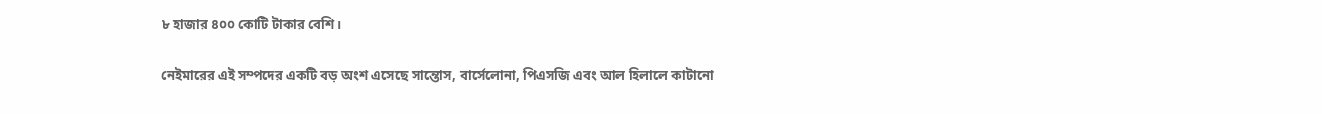৮ হাজার ৪০০ কোটি টাকার বেশি।

নেইমারের এই সম্পদের একটি বড় অংশ এসেছে সান্তোস, বার্সেলোনা, পিএসজি এবং আল হিলালে কাটানো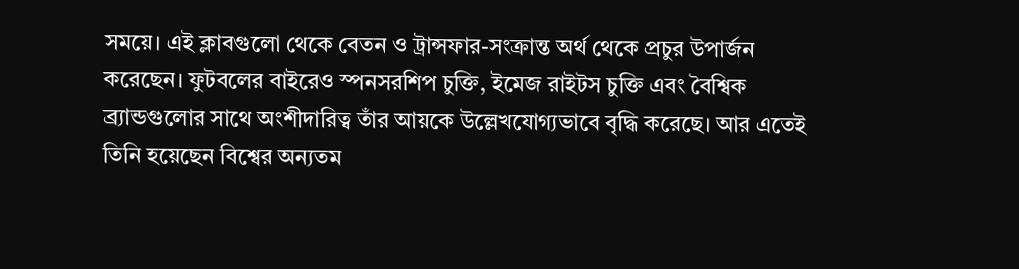সময়ে। এই ক্লাবগুলো থেকে বেতন ও ট্রান্সফার-সংক্রান্ত অর্থ থেকে প্রচুর উপার্জন করেছেন। ফুটবলের বাইরেও স্পনসরশিপ চুক্তি, ইমেজ রাইটস চুক্তি এবং বৈশ্বিক ব্র্যান্ডগুলোর সাথে অংশীদারিত্ব তাঁর আয়কে উল্লেখযোগ্যভাবে বৃদ্ধি করেছে। আর এতেই তিনি হয়েছেন বিশ্বের অন্যতম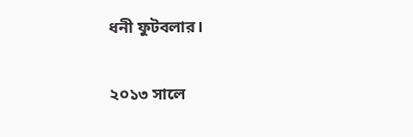ধনী ফুটবলার।

২০১৩ সালে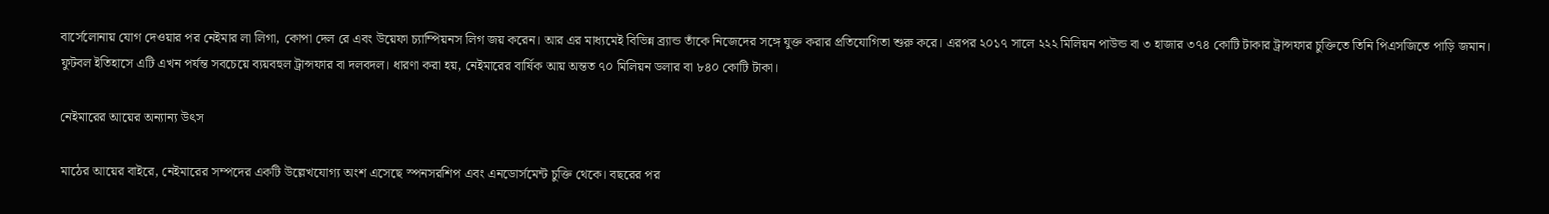বার্সেলোনায় যোগ দেওয়ার পর নেইমার লা লিগা, কোপা দেল রে এবং উয়েফা চ্যাম্পিয়নস লিগ জয় করেন। আর এর মাধ্যমেই বিভিন্ন ব্র্যান্ড তাঁকে নিজেদের সঙ্গে যুক্ত করার প্রতিযোগিতা শুরু করে। এরপর ২০১৭ সালে ২২২ মিলিয়ন পাউন্ড বা ৩ হাজার ৩৭৪ কোটি টাকার ট্রান্সফার চুক্তিতে তিনি পিএসজিতে পাড়ি জমান। ফুটবল ইতিহাসে এটি এখন পর্যন্ত সবচেয়ে ব্যয়বহুল ট্রান্সফার বা দলবদল। ধারণা করা হয়, নেইমারের বার্ষিক আয় অন্তত ৭০ মিলিয়ন ডলার বা ৮৪০ কোটি টাকা।

নেইমারের আয়ের অন্যান্য উৎস

মাঠের আয়ের বাইরে, নেইমারের সম্পদের একটি উল্লেখযোগ্য অংশ এসেছে স্পনসরশিপ এবং এনডোর্সমেন্ট চুক্তি থেকে। বছরের পর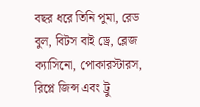বছর ধরে তিনি পুমা, রেড বুল, বিটস বাই ড্রে, ব্লেজ ক্যাসিনো, পোকারস্টারস, রিপ্লে জিন্স এবং ট্রু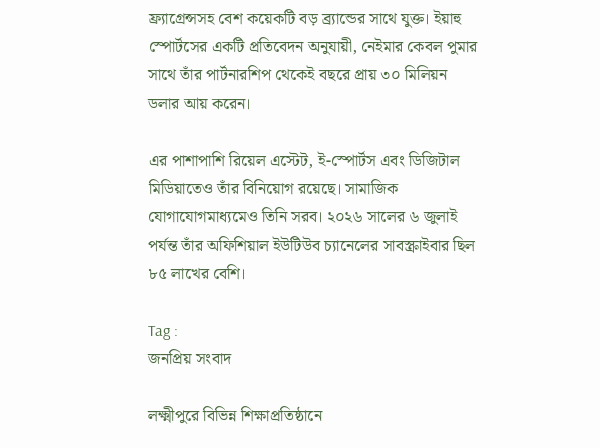ফ্র্যাগ্রেন্সসহ বেশ কয়েকটি বড় ব্র্যান্ডের সাথে যুক্ত। ইয়াহু স্পোর্টসের একটি প্রতিবেদন অনুযায়ী, নেইমার কেবল পুমার সাথে তাঁর পার্টনারশিপ থেকেই বছরে প্রায় ৩০ মিলিয়ন ডলার আয় করেন।

এর পাশাপাশি রিয়েল এস্টেট, ই-স্পোর্টস এবং ডিজিটাল মিডিয়াতেও তাঁর বিনিয়োগ রয়েছে। সামাজিক যোগাযোগমাধ্যমেও তিনি সরব। ২০২৬ সালের ৬ জুলাই পর্যন্ত তাঁর অফিশিয়াল ইউটিউব চ্যানেলের সাবস্ক্রাইবার ছিল ৮৫ লাখের বেশি।

Tag :
জনপ্রিয় সংবাদ

লক্ষ্মীপুরে বিভিন্ন শিক্ষাপ্রতিষ্ঠানে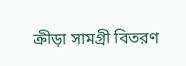ক্রীড়া সামগ্রী বিতরণ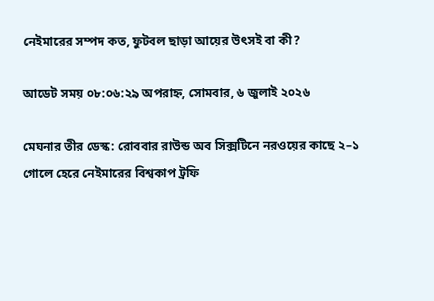নেইমারের সম্পদ কত, ফুটবল ছাড়া আয়ের উৎসই বা কী?

আডেট সময় ০৮:০৬:২৯ অপরাহ্ন, সোমবার, ৬ জুলাই ২০২৬

মেঘনার তীর ডেস্ক: রোববার রাউন্ড অব সিক্সটিনে নরওয়ের কাছে ২–১ গোলে হেরে নেইমারের বিশ্বকাপ ট্রফি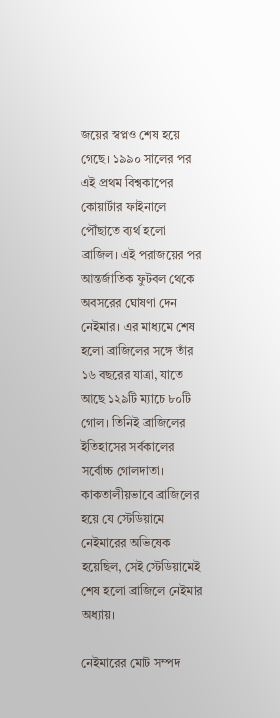জয়ের স্বপ্নও শেষ হয়ে গেছে। ১৯৯০ সালের পর এই প্রথম বিশ্বকাপের কোয়ার্টার ফাইনালে পৌঁছাতে ব্যর্থ হলো ব্রাজিল। এই পরাজয়ের পর আন্তর্জাতিক ফুটবল থেকে অবসরের ঘোষণা দেন নেইমার। এর মাধ্যমে শেষ হলো ব্রাজিলের সঙ্গে তাঁর ১৬ বছরের যাত্রা, যাতে আছে ১২৯টি ম্যাচে ৮০টি গোল। তিনিই ব্রাজিলের ইতিহাসের সর্বকালের সর্বোচ্চ গোলদাতা। কাকতালীয়ভাবে ব্রাজিলের হয়ে যে স্টেডিয়ামে নেইমারের অভিষেক হয়েছিল, সেই স্টেডিয়ামেই শেষ হলো ব্রাজিলে নেইমার অধ্যায়।

নেইমারের মোট সম্পদ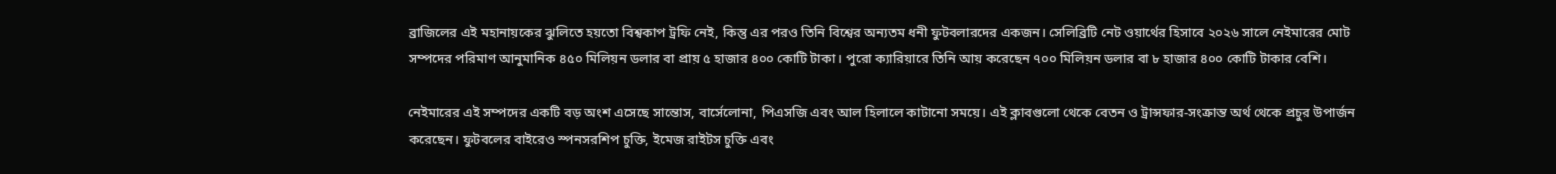ব্রাজিলের এই মহানায়কের ঝুলিতে হয়তো বিশ্বকাপ ট্রফি নেই, কিন্তু এর পরও তিনি বিশ্বের অন্যতম ধনী ফুটবলারদের একজন। সেলিব্রিটি নেট ওয়ার্থের হিসাবে ২০২৬ সালে নেইমারের মোট সম্পদের পরিমাণ আনুমানিক ৪৫০ মিলিয়ন ডলার বা প্রায় ৫ হাজার ৪০০ কোটি টাকা। পুরো ক্যারিয়ারে তিনি আয় করেছেন ৭০০ মিলিয়ন ডলার বা ৮ হাজার ৪০০ কোটি টাকার বেশি।

নেইমারের এই সম্পদের একটি বড় অংশ এসেছে সান্তোস, বার্সেলোনা, পিএসজি এবং আল হিলালে কাটানো সময়ে। এই ক্লাবগুলো থেকে বেতন ও ট্রান্সফার-সংক্রান্ত অর্থ থেকে প্রচুর উপার্জন করেছেন। ফুটবলের বাইরেও স্পনসরশিপ চুক্তি, ইমেজ রাইটস চুক্তি এবং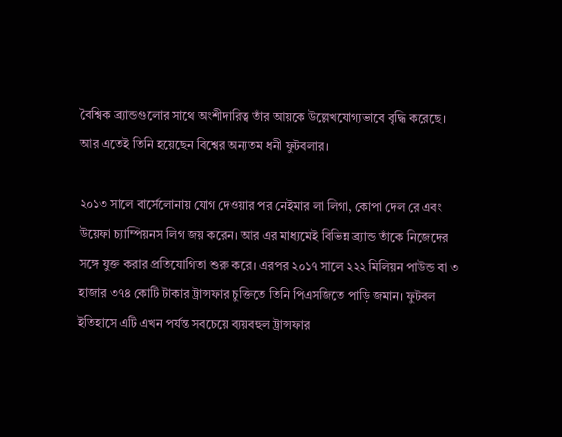বৈশ্বিক ব্র্যান্ডগুলোর সাথে অংশীদারিত্ব তাঁর আয়কে উল্লেখযোগ্যভাবে বৃদ্ধি করেছে। আর এতেই তিনি হয়েছেন বিশ্বের অন্যতম ধনী ফুটবলার।

২০১৩ সালে বার্সেলোনায় যোগ দেওয়ার পর নেইমার লা লিগা, কোপা দেল রে এবং উয়েফা চ্যাম্পিয়নস লিগ জয় করেন। আর এর মাধ্যমেই বিভিন্ন ব্র্যান্ড তাঁকে নিজেদের সঙ্গে যুক্ত করার প্রতিযোগিতা শুরু করে। এরপর ২০১৭ সালে ২২২ মিলিয়ন পাউন্ড বা ৩ হাজার ৩৭৪ কোটি টাকার ট্রান্সফার চুক্তিতে তিনি পিএসজিতে পাড়ি জমান। ফুটবল ইতিহাসে এটি এখন পর্যন্ত সবচেয়ে ব্যয়বহুল ট্রান্সফার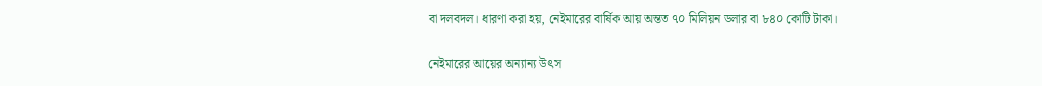বা দলবদল। ধারণা করা হয়, নেইমারের বার্ষিক আয় অন্তত ৭০ মিলিয়ন ডলার বা ৮৪০ কোটি টাকা।

নেইমারের আয়ের অন্যান্য উৎস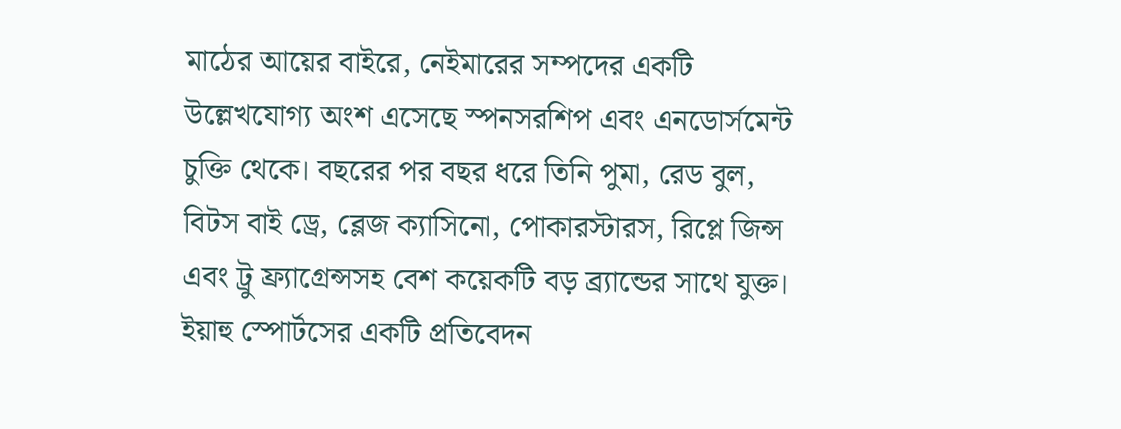মাঠের আয়ের বাইরে, নেইমারের সম্পদের একটি উল্লেখযোগ্য অংশ এসেছে স্পনসরশিপ এবং এনডোর্সমেন্ট চুক্তি থেকে। বছরের পর বছর ধরে তিনি পুমা, রেড বুল, বিটস বাই ড্রে, ব্লেজ ক্যাসিনো, পোকারস্টারস, রিপ্লে জিন্স এবং ট্রু ফ্র্যাগ্রেন্সসহ বেশ কয়েকটি বড় ব্র্যান্ডের সাথে যুক্ত। ইয়াহু স্পোর্টসের একটি প্রতিবেদন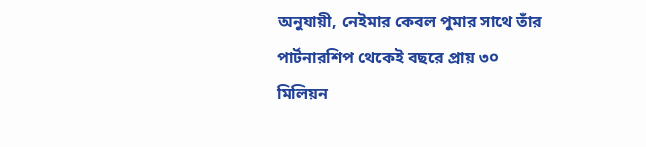অনুযায়ী, নেইমার কেবল পুমার সাথে তাঁর পার্টনারশিপ থেকেই বছরে প্রায় ৩০ মিলিয়ন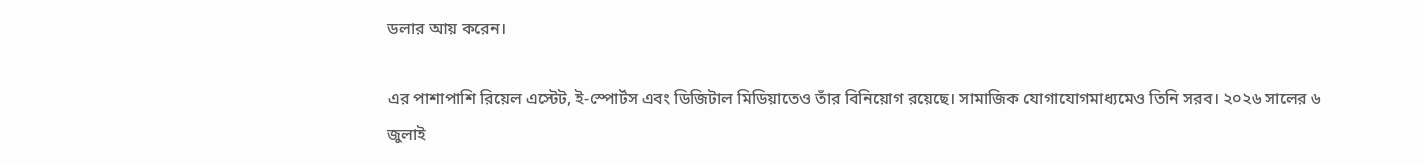ডলার আয় করেন।

এর পাশাপাশি রিয়েল এস্টেট, ই-স্পোর্টস এবং ডিজিটাল মিডিয়াতেও তাঁর বিনিয়োগ রয়েছে। সামাজিক যোগাযোগমাধ্যমেও তিনি সরব। ২০২৬ সালের ৬ জুলাই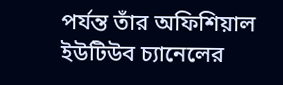পর্যন্ত তাঁর অফিশিয়াল ইউটিউব চ্যানেলের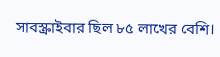সাবস্ক্রাইবার ছিল ৮৫ লাখের বেশি।